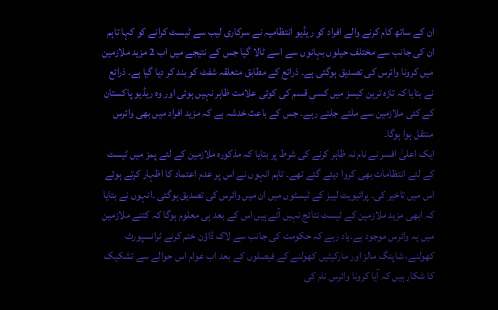ان کے ساتھ کام کرنے والے افراد کو ریڈیو انتظامیہ نے سرکاری لیب سے ٹیسٹ کرانے کو کہا تاہم ان کی جانب سے مختلف حیلوں بہانوں سے اسے ٹالا گیا جس کے نتیجے میں اب 2 مزید ملازمین میں کرونا وائرس کی تصدیق ہوگئی ہے۔ ذرائع کے مطابق متعلقہ شفٹ کو بند کر دیا گیا ہے. ذرائع نے بتایا کہ تازہ ترین کیسز میں کسی قسم کی کوئی علامت ظاہر نہیں ہوئی اور وہ ریڈیو پاکستان کے کئی ملازمین سے ملتے جلتے رہے۔ جس کے باعث خدشہ ہے کہ مزید افراد میں بھی وائرس منتقل ہوا ہوگا۔
ایک اعلیٰ افسر نے نام نہ ظاہر کرنے کی شرط پر بتایا کہ مذکورہ ملازمین کے لئے پمز میں ٹیسٹ کے لئے انتظامات بھی کروا دیئے گئے تھے۔ تاہم انہوں نے اس پر عدم اعتماد کا اظہار کرتے ہوئے اس میں تاخیر کی۔ پرائیویٹ لیبز کے ٹیسٹوں میں ان میں وائرس کی تصدیق ہوگئی ۔انہوں نے بتایا کہ ابھی مزید ملازمین کے ٹیسٹ نتائج نہیں آئے ہیں اس کے بعد ہی معلوم ہوگا کہ کتنے ملازمین میں یہ وائرس موجود ہے۔یاد رہے کہ حکومت کی جانب سے لاک ڈاؤن ختم کرنے ٹرانسپورٹ کھولنے، شاپنگ مالز اور مارکیٹیں کھولنے کے فیصلوں کے بعد اب عوام اس حوالے سے تشکیک کا شکار ہیں کہ آیا کرونا وائرس نام کی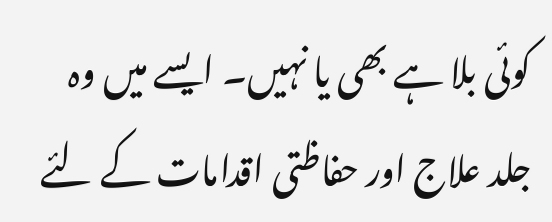کوئی بلا ہے بھی یا نہیں۔ ایسے میں وہ جلد علاج اور حفاظتی اقدامات کے لئے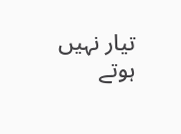تیار نہیں ہوتے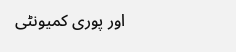اور پوری کمیونٹی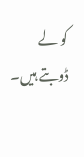کو لے ڈوبتے ہیں۔